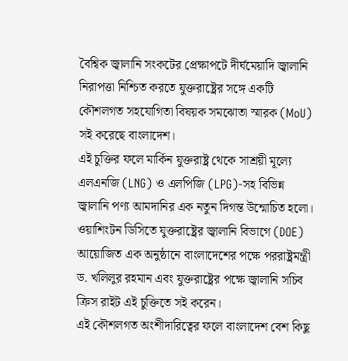বৈশ্বিক জ্বালানি সংকটের প্রেক্ষাপটে দীর্ঘমেয়াদি জ্বালানি নিরাপত্তা নিশ্চিত করতে যুক্তরাষ্ট্রের সঙ্গে একটি কৌশলগত সহযোগিতা বিষয়ক সমঝোতা স্মারক (MoU) সই করেছে বাংলাদেশ।
এই চুক্তির ফলে মার্কিন যুক্তরাষ্ট্র থেকে সাশ্রয়ী মূল্যে এলএনজি (LNG) ও এলপিজি (LPG)-সহ বিভিন্ন জ্বালানি পণ্য আমদানির এক নতুন দিগন্ত উন্মোচিত হলো।
ওয়াশিংটন ডিসিতে যুক্তরাষ্ট্রের জ্বালানি বিভাগে (DOE) আয়োজিত এক অনুষ্ঠানে বাংলাদেশের পক্ষে পররাষ্ট্রমন্ত্রী ড. খলিলুর রহমান এবং যুক্তরাষ্ট্রের পক্ষে জ্বালানি সচিব ক্রিস রাইট এই চুক্তিতে সই করেন।
এই কৌশলগত অংশীদারিত্বের ফলে বাংলাদেশ বেশ কিছু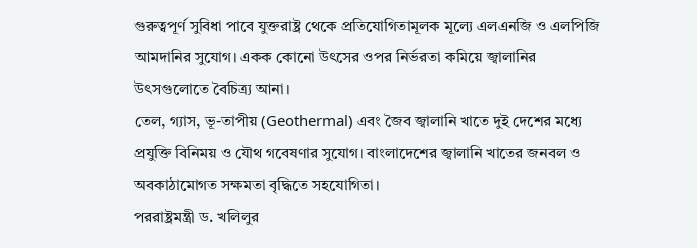গুরুত্বপূর্ণ সুবিধা পাবে যুক্তরাষ্ট্র থেকে প্রতিযোগিতামূলক মূল্যে এলএনজি ও এলপিজি আমদানির সুযোগ। একক কোনো উৎসের ওপর নির্ভরতা কমিয়ে জ্বালানির উৎসগুলোতে বৈচিত্র্য আনা।
তেল, গ্যাস, ভূ-তাপীয় (Geothermal) এবং জৈব জ্বালানি খাতে দুই দেশের মধ্যে প্রযুক্তি বিনিময় ও যৌথ গবেষণার সুযোগ। বাংলাদেশের জ্বালানি খাতের জনবল ও অবকাঠামোগত সক্ষমতা বৃদ্ধিতে সহযোগিতা।
পররাষ্ট্রমন্ত্রী ড. খলিলুর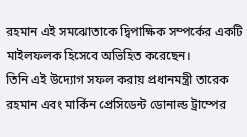রহমান এই সমঝোতাকে দ্বিপাক্ষিক সম্পর্কের একটি মাইলফলক হিসেবে অভিহিত করেছেন।
তিনি এই উদ্যোগ সফল করায় প্রধানমন্ত্রী তারেক রহমান এবং মার্কিন প্রেসিডেন্ট ডোনাল্ড ট্রাম্পের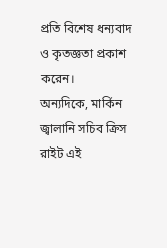প্রতি বিশেষ ধন্যবাদ ও কৃতজ্ঞতা প্রকাশ করেন।
অন্যদিকে, মার্কিন জ্বালানি সচিব ক্রিস রাইট এই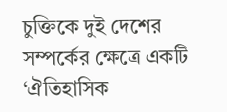চুক্তিকে দুই দেশের সম্পর্কের ক্ষেত্রে একটি ‘ঐতিহাসিক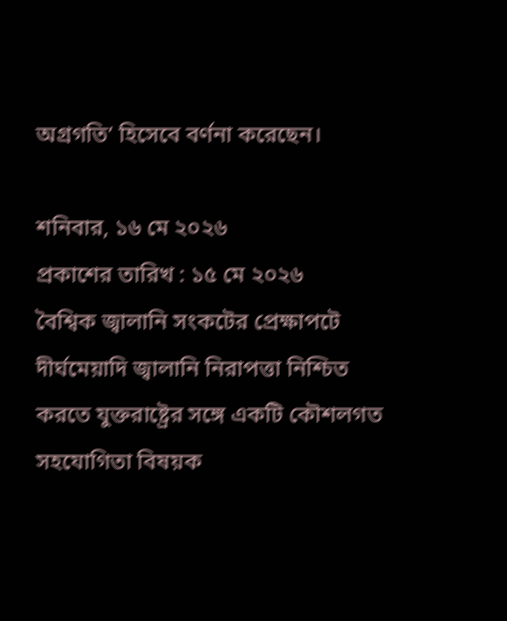অগ্রগতি’ হিসেবে বর্ণনা করেছেন।

শনিবার, ১৬ মে ২০২৬
প্রকাশের তারিখ : ১৫ মে ২০২৬
বৈশ্বিক জ্বালানি সংকটের প্রেক্ষাপটে দীর্ঘমেয়াদি জ্বালানি নিরাপত্তা নিশ্চিত করতে যুক্তরাষ্ট্রের সঙ্গে একটি কৌশলগত সহযোগিতা বিষয়ক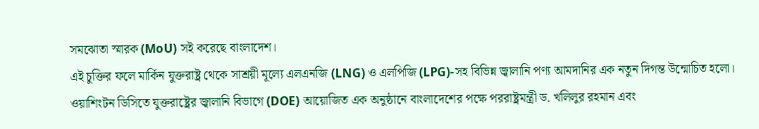সমঝোতা স্মারক (MoU) সই করেছে বাংলাদেশ।
এই চুক্তির ফলে মার্কিন যুক্তরাষ্ট্র থেকে সাশ্রয়ী মূল্যে এলএনজি (LNG) ও এলপিজি (LPG)-সহ বিভিন্ন জ্বালানি পণ্য আমদানির এক নতুন দিগন্ত উন্মোচিত হলো।
ওয়াশিংটন ডিসিতে যুক্তরাষ্ট্রের জ্বালানি বিভাগে (DOE) আয়োজিত এক অনুষ্ঠানে বাংলাদেশের পক্ষে পররাষ্ট্রমন্ত্রী ড. খলিলুর রহমান এবং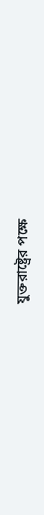যুক্তরাষ্ট্রের পক্ষে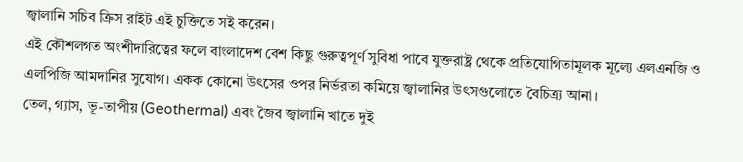জ্বালানি সচিব ক্রিস রাইট এই চুক্তিতে সই করেন।
এই কৌশলগত অংশীদারিত্বের ফলে বাংলাদেশ বেশ কিছু গুরুত্বপূর্ণ সুবিধা পাবে যুক্তরাষ্ট্র থেকে প্রতিযোগিতামূলক মূল্যে এলএনজি ও এলপিজি আমদানির সুযোগ। একক কোনো উৎসের ওপর নির্ভরতা কমিয়ে জ্বালানির উৎসগুলোতে বৈচিত্র্য আনা।
তেল, গ্যাস, ভূ-তাপীয় (Geothermal) এবং জৈব জ্বালানি খাতে দুই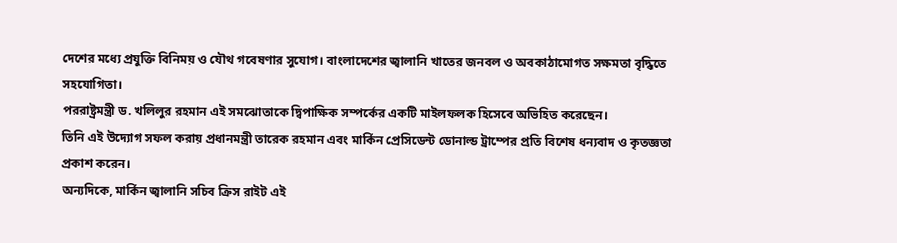দেশের মধ্যে প্রযুক্তি বিনিময় ও যৌথ গবেষণার সুযোগ। বাংলাদেশের জ্বালানি খাতের জনবল ও অবকাঠামোগত সক্ষমতা বৃদ্ধিতে সহযোগিতা।
পররাষ্ট্রমন্ত্রী ড. খলিলুর রহমান এই সমঝোতাকে দ্বিপাক্ষিক সম্পর্কের একটি মাইলফলক হিসেবে অভিহিত করেছেন।
তিনি এই উদ্যোগ সফল করায় প্রধানমন্ত্রী তারেক রহমান এবং মার্কিন প্রেসিডেন্ট ডোনাল্ড ট্রাম্পের প্রতি বিশেষ ধন্যবাদ ও কৃতজ্ঞতা প্রকাশ করেন।
অন্যদিকে, মার্কিন জ্বালানি সচিব ক্রিস রাইট এই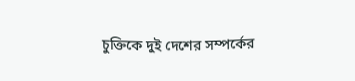চুক্তিকে দুই দেশের সম্পর্কের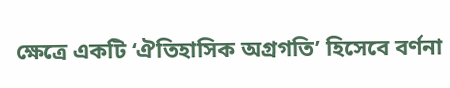ক্ষেত্রে একটি ‘ঐতিহাসিক অগ্রগতি’ হিসেবে বর্ণনা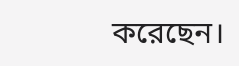করেছেন।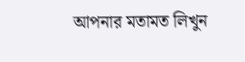আপনার মতামত লিখুন